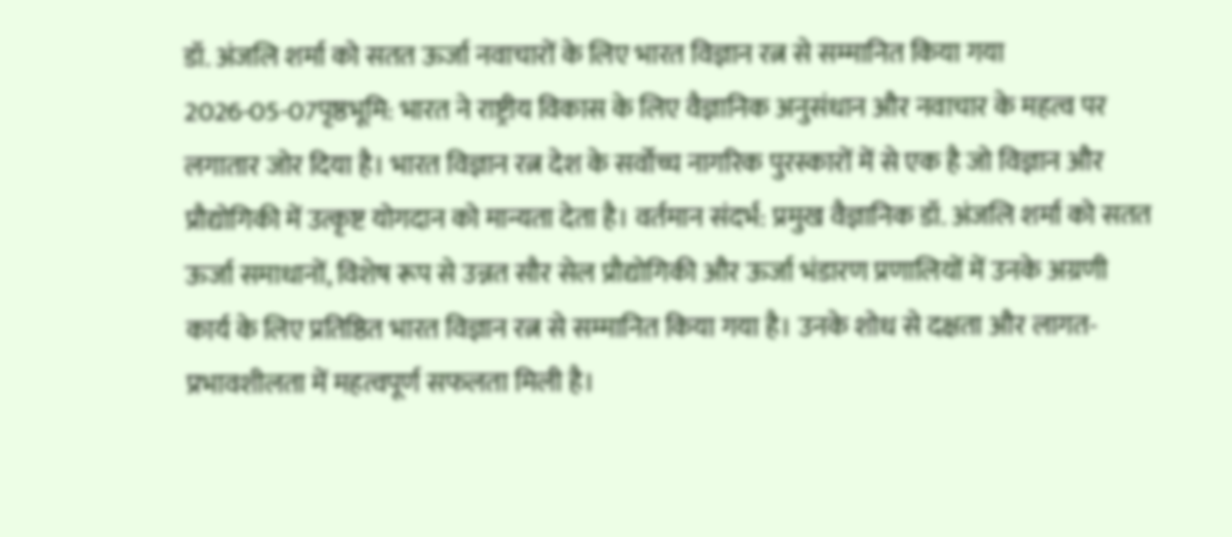डॉ. अंजलि शर्मा को सतत ऊर्जा नवाचारों के लिए भारत विज्ञान रत्न से सम्मानित किया गया
2026-05-07पृष्ठभूमि: भारत ने राष्ट्रीय विकास के लिए वैज्ञानिक अनुसंधान और नवाचार के महत्व पर लगातार जोर दिया है। भारत विज्ञान रत्न देश के सर्वोच्च नागरिक पुरस्कारों में से एक है जो विज्ञान और प्रौद्योगिकी में उत्कृष्ट योगदान को मान्यता देता है। वर्तमान संदर्भ: प्रमुख वैज्ञानिक डॉ. अंजलि शर्मा को सतत ऊर्जा समाधानों, विशेष रूप से उन्नत सौर सेल प्रौद्योगिकी और ऊर्जा भंडारण प्रणालियों में उनके अग्रणी कार्य के लिए प्रतिष्ठित भारत विज्ञान रत्न से सम्मानित किया गया है। उनके शोध से दक्षता और लागत-प्रभावशीलता में महत्वपूर्ण सफलता मिली है।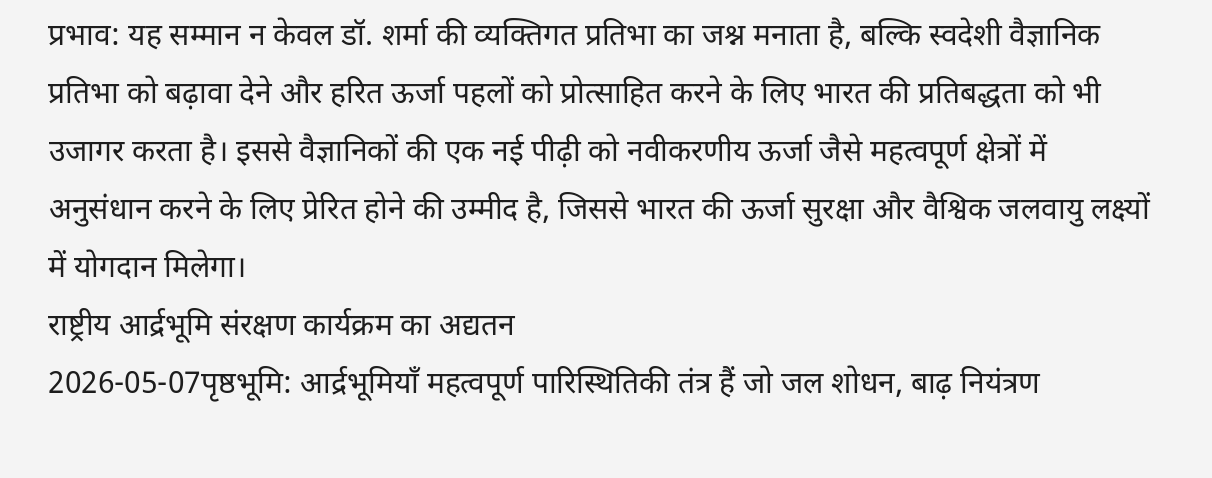प्रभाव: यह सम्मान न केवल डॉ. शर्मा की व्यक्तिगत प्रतिभा का जश्न मनाता है, बल्कि स्वदेशी वैज्ञानिक प्रतिभा को बढ़ावा देने और हरित ऊर्जा पहलों को प्रोत्साहित करने के लिए भारत की प्रतिबद्धता को भी उजागर करता है। इससे वैज्ञानिकों की एक नई पीढ़ी को नवीकरणीय ऊर्जा जैसे महत्वपूर्ण क्षेत्रों में अनुसंधान करने के लिए प्रेरित होने की उम्मीद है, जिससे भारत की ऊर्जा सुरक्षा और वैश्विक जलवायु लक्ष्यों में योगदान मिलेगा।
राष्ट्रीय आर्द्रभूमि संरक्षण कार्यक्रम का अद्यतन
2026-05-07पृष्ठभूमि: आर्द्रभूमियाँ महत्वपूर्ण पारिस्थितिकी तंत्र हैं जो जल शोधन, बाढ़ नियंत्रण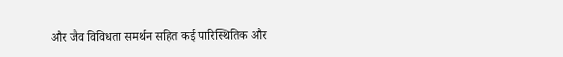और जैव विविधता समर्थन सहित कई पारिस्थितिक और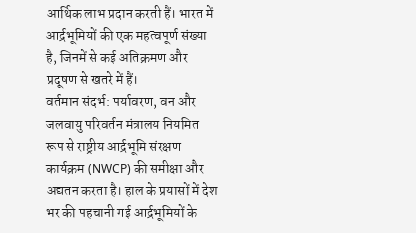आर्थिक लाभ प्रदान करती हैं। भारत में आर्द्रभूमियों की एक महत्वपूर्ण संख्या है, जिनमें से कई अतिक्रमण और प्रदूषण से खतरे में हैं।
वर्तमान संदर्भ: पर्यावरण, वन और जलवायु परिवर्तन मंत्रालय नियमित रूप से राष्ट्रीय आर्द्रभूमि संरक्षण कार्यक्रम (NWCP) की समीक्षा और अद्यतन करता है। हाल के प्रयासों में देश भर की पहचानी गई आर्द्रभूमियों के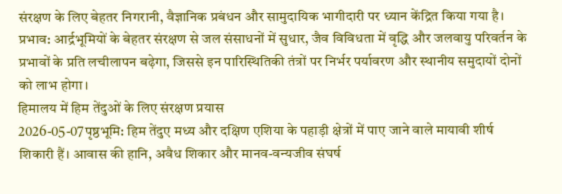संरक्षण के लिए बेहतर निगरानी, वैज्ञानिक प्रबंधन और सामुदायिक भागीदारी पर ध्यान केंद्रित किया गया है।
प्रभाव: आर्द्रभूमियों के बेहतर संरक्षण से जल संसाधनों में सुधार, जैव विविधता में वृद्धि और जलवायु परिवर्तन के प्रभावों के प्रति लचीलापन बढ़ेगा, जिससे इन पारिस्थितिकी तंत्रों पर निर्भर पर्यावरण और स्थानीय समुदायों दोनों को लाभ होगा।
हिमालय में हिम तेंदुओं के लिए संरक्षण प्रयास
2026-05-07पृष्ठभूमि: हिम तेंदुए मध्य और दक्षिण एशिया के पहाड़ी क्षेत्रों में पाए जाने वाले मायावी शीर्ष शिकारी हैं। आवास की हानि, अवैध शिकार और मानव-वन्यजीव संघर्ष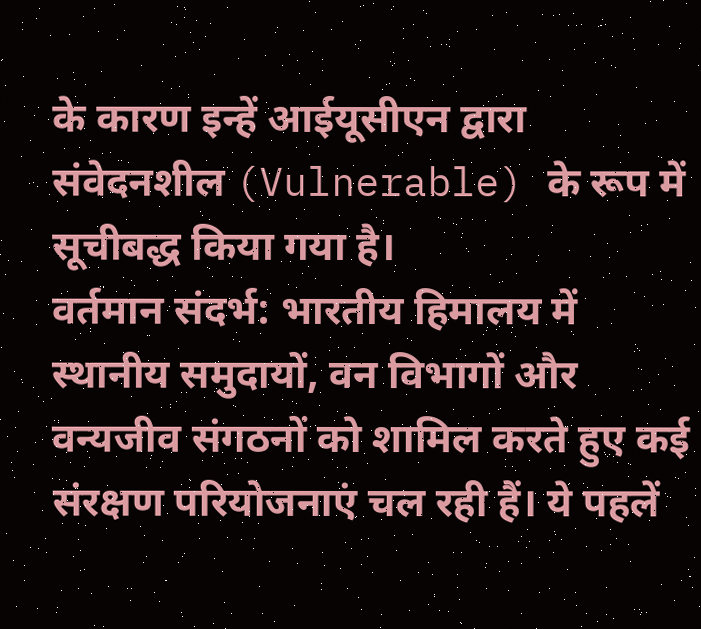के कारण इन्हें आईयूसीएन द्वारा संवेदनशील (Vulnerable) के रूप में सूचीबद्ध किया गया है।
वर्तमान संदर्भ: भारतीय हिमालय में स्थानीय समुदायों, वन विभागों और वन्यजीव संगठनों को शामिल करते हुए कई संरक्षण परियोजनाएं चल रही हैं। ये पहलें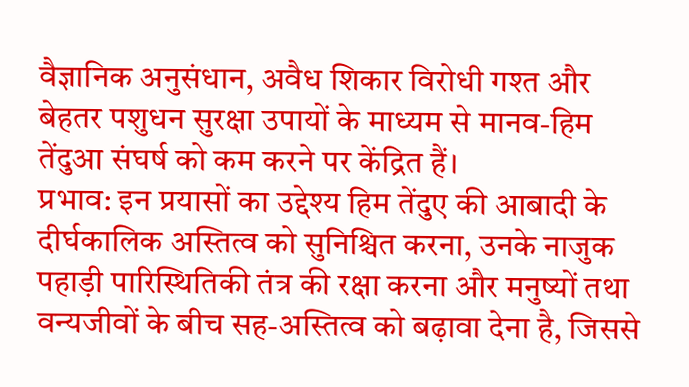वैज्ञानिक अनुसंधान, अवैध शिकार विरोधी गश्त और बेहतर पशुधन सुरक्षा उपायों के माध्यम से मानव-हिम तेंदुआ संघर्ष को कम करने पर केंद्रित हैं।
प्रभाव: इन प्रयासों का उद्देश्य हिम तेंदुए की आबादी के दीर्घकालिक अस्तित्व को सुनिश्चित करना, उनके नाजुक पहाड़ी पारिस्थितिकी तंत्र की रक्षा करना और मनुष्यों तथा वन्यजीवों के बीच सह-अस्तित्व को बढ़ावा देना है, जिससे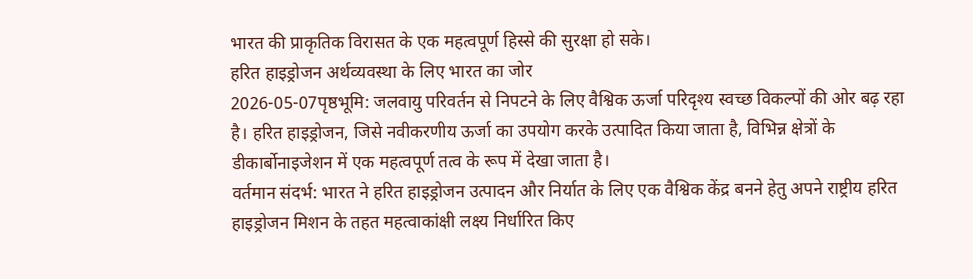भारत की प्राकृतिक विरासत के एक महत्वपूर्ण हिस्से की सुरक्षा हो सके।
हरित हाइड्रोजन अर्थव्यवस्था के लिए भारत का जोर
2026-05-07पृष्ठभूमि: जलवायु परिवर्तन से निपटने के लिए वैश्विक ऊर्जा परिदृश्य स्वच्छ विकल्पों की ओर बढ़ रहा है। हरित हाइड्रोजन, जिसे नवीकरणीय ऊर्जा का उपयोग करके उत्पादित किया जाता है, विभिन्न क्षेत्रों के डीकार्बोनाइजेशन में एक महत्वपूर्ण तत्व के रूप में देखा जाता है।
वर्तमान संदर्भ: भारत ने हरित हाइड्रोजन उत्पादन और निर्यात के लिए एक वैश्विक केंद्र बनने हेतु अपने राष्ट्रीय हरित हाइड्रोजन मिशन के तहत महत्वाकांक्षी लक्ष्य निर्धारित किए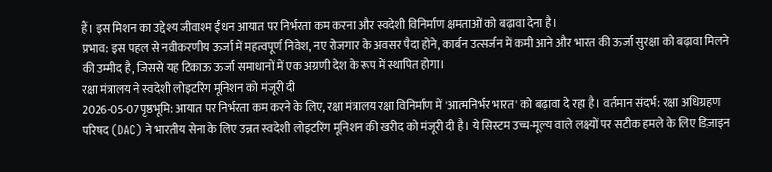हैं। इस मिशन का उद्देश्य जीवाश्म ईंधन आयात पर निर्भरता कम करना और स्वदेशी विनिर्माण क्षमताओं को बढ़ावा देना है।
प्रभाव: इस पहल से नवीकरणीय ऊर्जा में महत्वपूर्ण निवेश, नए रोजगार के अवसर पैदा होने, कार्बन उत्सर्जन में कमी आने और भारत की ऊर्जा सुरक्षा को बढ़ावा मिलने की उम्मीद है, जिससे यह टिकाऊ ऊर्जा समाधानों में एक अग्रणी देश के रूप में स्थापित होगा।
रक्षा मंत्रालय ने स्वदेशी लोइटरिंग मूनिशन को मंजूरी दी
2026-05-07पृष्ठभूमि: आयात पर निर्भरता कम करने के लिए, रक्षा मंत्रालय रक्षा विनिर्माण में 'आत्मनिर्भर भारत' को बढ़ावा दे रहा है। वर्तमान संदर्भ: रक्षा अधिग्रहण परिषद (DAC) ने भारतीय सेना के लिए उन्नत स्वदेशी लोइटरिंग मूनिशन की खरीद को मंजूरी दी है। ये सिस्टम उच्च-मूल्य वाले लक्ष्यों पर सटीक हमले के लिए डिज़ाइन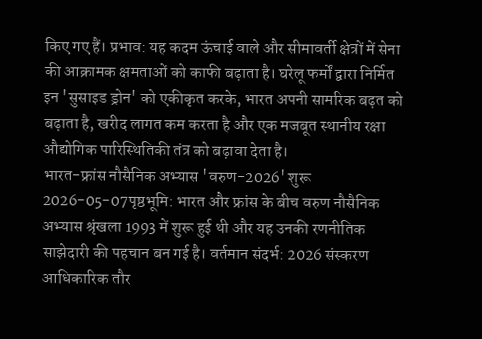किए गए हैं। प्रभाव: यह कदम ऊंचाई वाले और सीमावर्ती क्षेत्रों में सेना की आक्रामक क्षमताओं को काफी बढ़ाता है। घरेलू फर्मों द्वारा निर्मित इन 'सुसाइड ड्रोन' को एकीकृत करके, भारत अपनी सामरिक बढ़त को बढ़ाता है, खरीद लागत कम करता है और एक मजबूत स्थानीय रक्षा औद्योगिक पारिस्थितिकी तंत्र को बढ़ावा देता है।
भारत-फ्रांस नौसैनिक अभ्यास 'वरुण-2026' शुरू
2026-05-07पृष्ठभूमि: भारत और फ्रांस के बीच वरुण नौसैनिक अभ्यास श्रृंखला 1993 में शुरू हुई थी और यह उनकी रणनीतिक साझेदारी की पहचान बन गई है। वर्तमान संदर्भ: 2026 संस्करण आधिकारिक तौर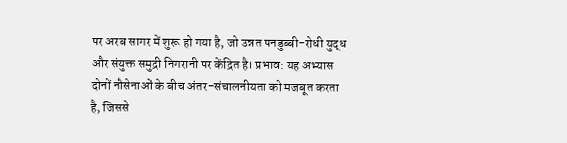पर अरब सागर में शुरू हो गया है, जो उन्नत पनडुब्बी-रोधी युद्ध और संयुक्त समुद्री निगरानी पर केंद्रित है। प्रभाव: यह अभ्यास दोनों नौसेनाओं के बीच अंतर-संचालनीयता को मजबूत करता है, जिससे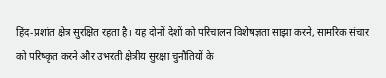हिंद-प्रशांत क्षेत्र सुरक्षित रहता है। यह दोनों देशों को परिचालन विशेषज्ञता साझा करने, सामरिक संचार को परिष्कृत करने और उभरती क्षेत्रीय सुरक्षा चुनौतियों के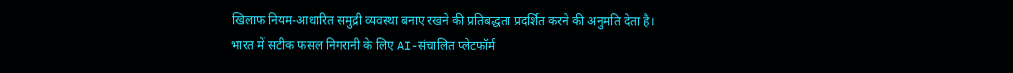खिलाफ नियम-आधारित समुद्री व्यवस्था बनाए रखने की प्रतिबद्धता प्रदर्शित करने की अनुमति देता है।
भारत में सटीक फसल निगरानी के लिए AI-संचालित प्लेटफॉर्म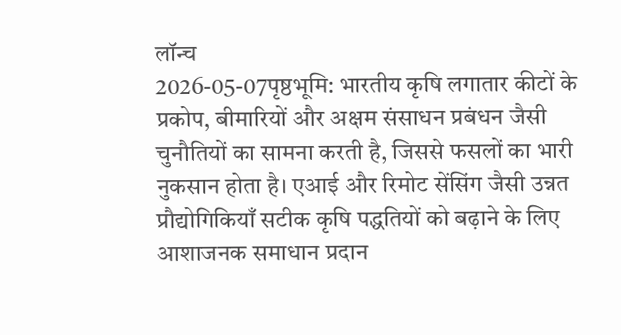लॉन्च
2026-05-07पृष्ठभूमि: भारतीय कृषि लगातार कीटों के प्रकोप, बीमारियों और अक्षम संसाधन प्रबंधन जैसी चुनौतियों का सामना करती है, जिससे फसलों का भारी नुकसान होता है। एआई और रिमोट सेंसिंग जैसी उन्नत प्रौद्योगिकियाँ सटीक कृषि पद्धतियों को बढ़ाने के लिए आशाजनक समाधान प्रदान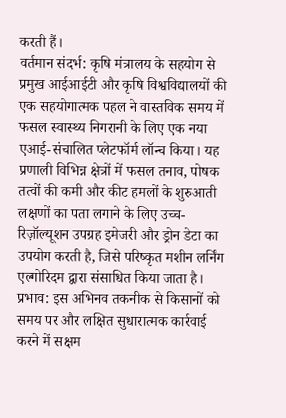करती हैं।
वर्तमान संदर्भ: कृषि मंत्रालय के सहयोग से प्रमुख आईआईटी और कृषि विश्वविद्यालयों की एक सहयोगात्मक पहल ने वास्तविक समय में फसल स्वास्थ्य निगरानी के लिए एक नया एआई-संचालित प्लेटफॉर्म लॉन्च किया। यह प्रणाली विभिन्न क्षेत्रों में फसल तनाव, पोषक तत्वों की कमी और कीट हमलों के शुरुआती लक्षणों का पता लगाने के लिए उच्च-रिज़ॉल्यूशन उपग्रह इमेजरी और ड्रोन डेटा का उपयोग करती है, जिसे परिष्कृत मशीन लर्निंग एल्गोरिदम द्वारा संसाधित किया जाता है।
प्रभाव: इस अभिनव तकनीक से किसानों को समय पर और लक्षित सुधारात्मक कार्रवाई करने में सक्षम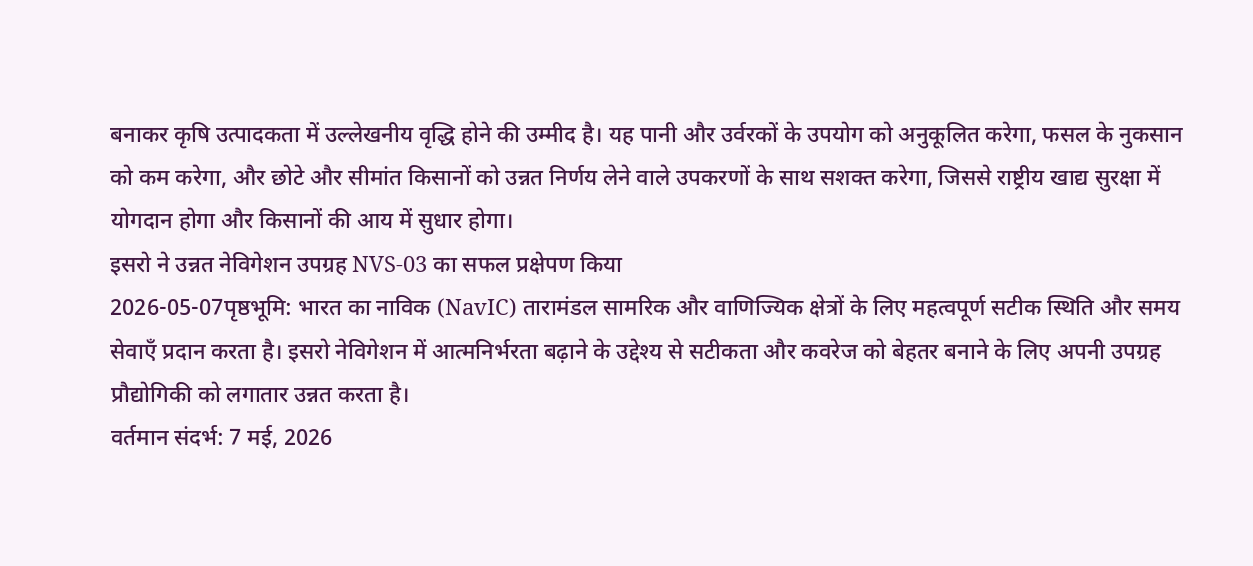बनाकर कृषि उत्पादकता में उल्लेखनीय वृद्धि होने की उम्मीद है। यह पानी और उर्वरकों के उपयोग को अनुकूलित करेगा, फसल के नुकसान को कम करेगा, और छोटे और सीमांत किसानों को उन्नत निर्णय लेने वाले उपकरणों के साथ सशक्त करेगा, जिससे राष्ट्रीय खाद्य सुरक्षा में योगदान होगा और किसानों की आय में सुधार होगा।
इसरो ने उन्नत नेविगेशन उपग्रह NVS-03 का सफल प्रक्षेपण किया
2026-05-07पृष्ठभूमि: भारत का नाविक (NavIC) तारामंडल सामरिक और वाणिज्यिक क्षेत्रों के लिए महत्वपूर्ण सटीक स्थिति और समय सेवाएँ प्रदान करता है। इसरो नेविगेशन में आत्मनिर्भरता बढ़ाने के उद्देश्य से सटीकता और कवरेज को बेहतर बनाने के लिए अपनी उपग्रह प्रौद्योगिकी को लगातार उन्नत करता है।
वर्तमान संदर्भ: 7 मई, 2026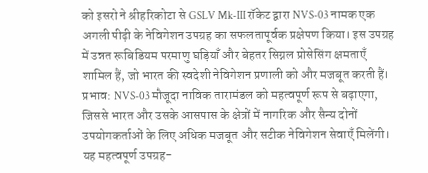को इसरो ने श्रीहरिकोटा से GSLV Mk-III रॉकेट द्वारा NVS-03 नामक एक अगली पीढ़ी के नेविगेशन उपग्रह का सफलतापूर्वक प्रक्षेपण किया। इस उपग्रह में उन्नत रूबिडियम परमाणु घड़ियाँ और बेहतर सिग्नल प्रोसेसिंग क्षमताएँ शामिल हैं, जो भारत की स्वदेशी नेविगेशन प्रणाली को और मजबूत करती हैं।
प्रभाव: NVS-03 मौजूदा नाविक तारामंडल को महत्वपूर्ण रूप से बढ़ाएगा, जिससे भारत और उसके आसपास के क्षेत्रों में नागरिक और सैन्य दोनों उपयोगकर्ताओं के लिए अधिक मजबूत और सटीक नेविगेशन सेवाएँ मिलेंगी। यह महत्वपूर्ण उपग्रह-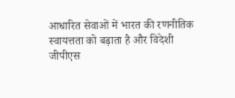आधारित सेवाओं में भारत की रणनीतिक स्वायत्तता को बढ़ाता है और विदेशी जीपीएस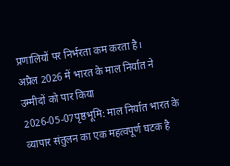प्रणालियों पर निर्भरता कम करता है।
अप्रैल 2026 में भारत के माल निर्यात ने उम्मीदों को पार किया
2026-05-07पृष्ठभूमि: माल निर्यात भारत के व्यापार संतुलन का एक महत्वपूर्ण घटक है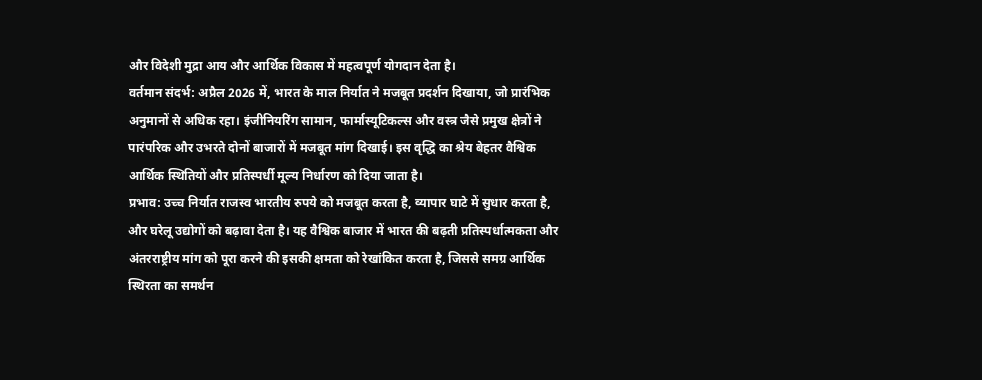और विदेशी मुद्रा आय और आर्थिक विकास में महत्वपूर्ण योगदान देता है।
वर्तमान संदर्भ: अप्रैल 2026 में, भारत के माल निर्यात ने मजबूत प्रदर्शन दिखाया, जो प्रारंभिक अनुमानों से अधिक रहा। इंजीनियरिंग सामान, फार्मास्यूटिकल्स और वस्त्र जैसे प्रमुख क्षेत्रों ने पारंपरिक और उभरते दोनों बाजारों में मजबूत मांग दिखाई। इस वृद्धि का श्रेय बेहतर वैश्विक आर्थिक स्थितियों और प्रतिस्पर्धी मूल्य निर्धारण को दिया जाता है।
प्रभाव: उच्च निर्यात राजस्व भारतीय रुपये को मजबूत करता है, व्यापार घाटे में सुधार करता है, और घरेलू उद्योगों को बढ़ावा देता है। यह वैश्विक बाजार में भारत की बढ़ती प्रतिस्पर्धात्मकता और अंतरराष्ट्रीय मांग को पूरा करने की इसकी क्षमता को रेखांकित करता है, जिससे समग्र आर्थिक स्थिरता का समर्थन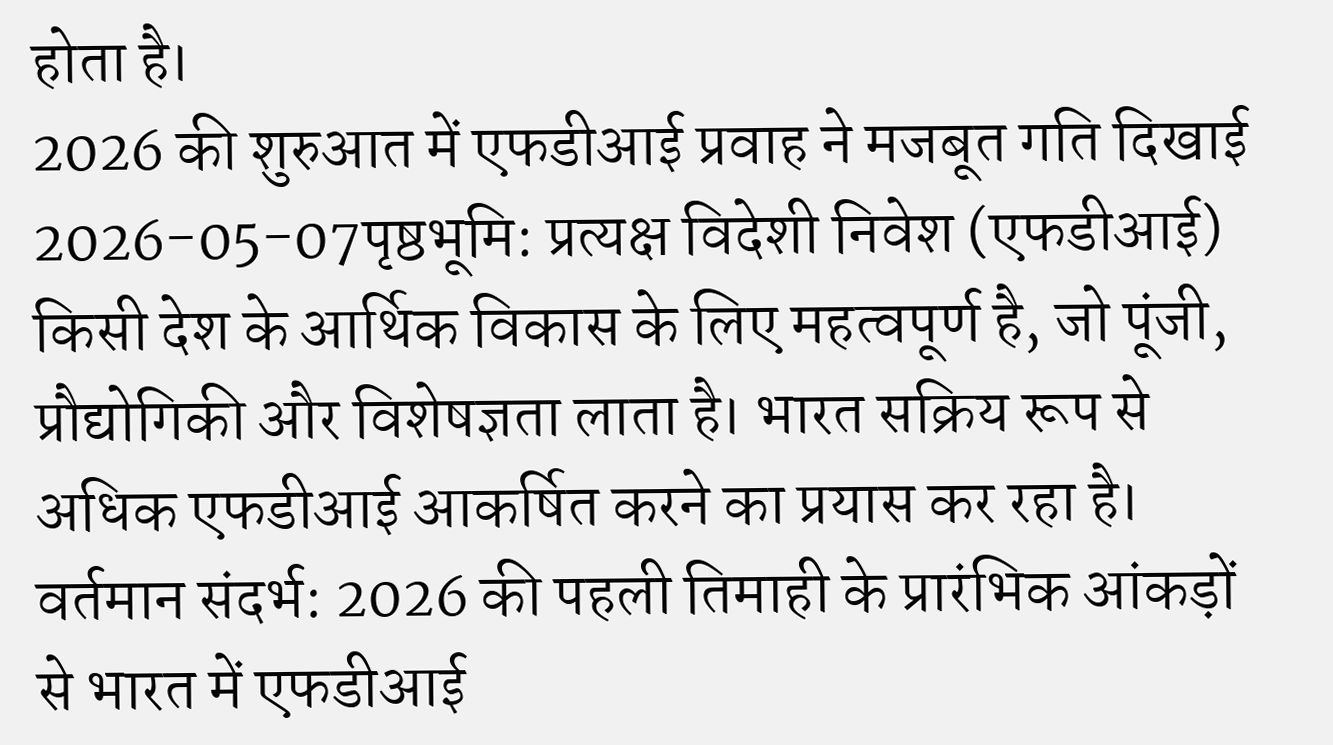होता है।
2026 की शुरुआत में एफडीआई प्रवाह ने मजबूत गति दिखाई
2026-05-07पृष्ठभूमि: प्रत्यक्ष विदेशी निवेश (एफडीआई) किसी देश के आर्थिक विकास के लिए महत्वपूर्ण है, जो पूंजी, प्रौद्योगिकी और विशेषज्ञता लाता है। भारत सक्रिय रूप से अधिक एफडीआई आकर्षित करने का प्रयास कर रहा है।
वर्तमान संदर्भ: 2026 की पहली तिमाही के प्रारंभिक आंकड़ों से भारत में एफडीआई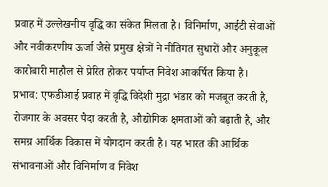प्रवाह में उल्लेखनीय वृद्धि का संकेत मिलता है। विनिर्माण, आईटी सेवाओं और नवीकरणीय ऊर्जा जैसे प्रमुख क्षेत्रों ने नीतिगत सुधारों और अनुकूल कारोबारी माहौल से प्रेरित होकर पर्याप्त निवेश आकर्षित किया है।
प्रभाव: एफडीआई प्रवाह में वृद्धि विदेशी मुद्रा भंडार को मजबूत करती है, रोजगार के अवसर पैदा करती है, औद्योगिक क्षमताओं को बढ़ाती है, और समग्र आर्थिक विकास में योगदान करती है। यह भारत की आर्थिक संभावनाओं और विनिर्माण व निवेश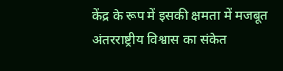केंद्र के रूप में इसकी क्षमता में मजबूत अंतरराष्ट्रीय विश्वास का संकेत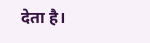देता है।